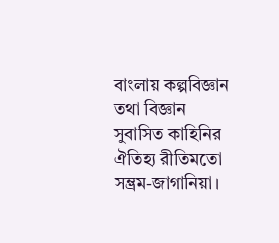বাংলায় কল্পবিজ্ঞান তথা বিজ্ঞান সুবাসিত কাহিনির ঐতিহ্য রীতিমতো সম্ভ্রম-জাগানিয়া।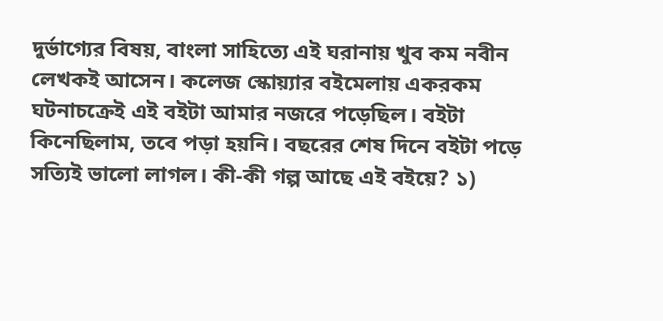দুর্ভাগ্যের বিষয়, বাংলা সাহিত্যে এই ঘরানায় খুব কম নবীন লেখকই আসেন। কলেজ স্কোয়্যার বইমেলায় একরকম ঘটনাচক্রেই এই বইটা আমার নজরে পড়েছিল। বইটা কিনেছিলাম, তবে পড়া হয়নি। বছরের শেষ দিনে বইটা পড়ে সত্যিই ভালো লাগল। কী-কী গল্প আছে এই বইয়ে? ১)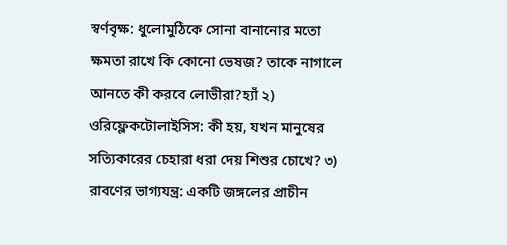স্বর্ণবৃক্ষ: ধুলোমুঠিকে সোনা বানানোর মতো ক্ষমতা রাখে কি কোনো ভেষজ? তাকে নাগালে আনতে কী করবে লোভীরা?হ্যাঁ ২) ওরিফ্লেকটোলাইসিস: কী হয়, যখন মানুষের সত্যিকারের চেহারা ধরা দেয় শিশুর চোখে? ৩) রাবণের ভাগ্যযন্ত্র: একটি জঙ্গলের প্রাচীন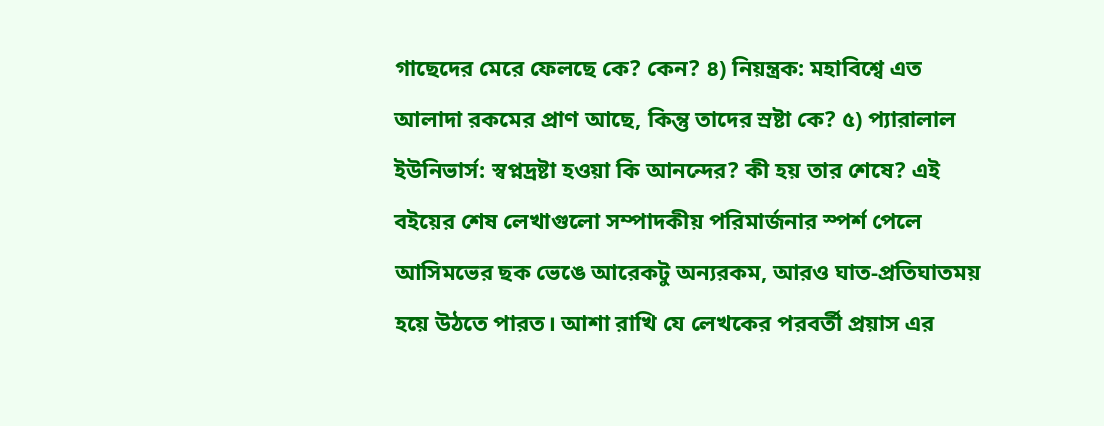গাছেদের মেরে ফেলছে কে? কেন? ৪) নিয়ন্ত্রক: মহাবিশ্বে এত আলাদা রকমের প্রাণ আছে, কিন্তু তাদের স্রষ্টা কে? ৫) প্যারালাল ইউনিভার্স: স্বপ্নদ্রষ্টা হওয়া কি আনন্দের? কী হয় তার শেষে? এই বইয়ের শেষ লেখাগুলো সম্পাদকীয় পরিমার্জনার স্পর্শ পেলে আসিমভের ছক ভেঙে আরেকটু অন্যরকম, আরও ঘাত-প্রতিঘাতময় হয়ে উঠতে পারত। আশা রাখি যে লেখকের পরবর্তী প্রয়াস এর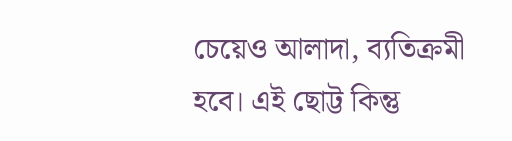চেয়েও আলাদা, ব্যতিক্রমী হবে। এই ছোট্ট কিন্তু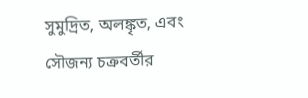সুমুদ্রিত, অলঙ্কৃত, এবং সৌজন্য চক্রবর্তীর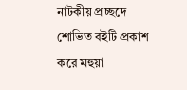নাটকীয় প্রচ্ছদে শোভিত বইটি প্রকাশ করে মহুয়া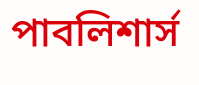পাবলিশার্স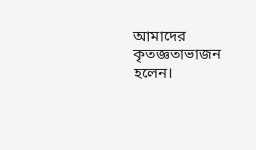আমাদের কৃতজ্ঞতাভাজন হলেন।